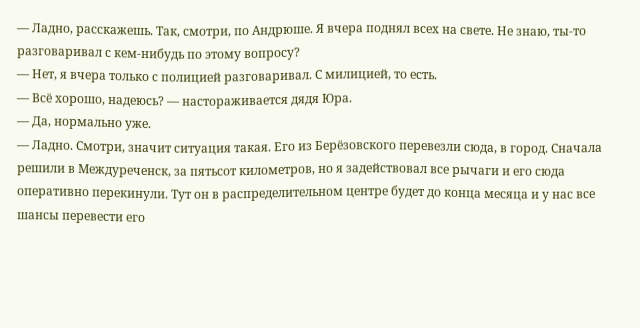— Ладно, расскажешь. Так, смотри, по Андрюше. Я вчера поднял всех на свете. Не знаю, ты-то разговаривал с кем-нибудь по этому вопросу?
— Нет, я вчера только с полицией разговаривал. С милицией, то есть.
— Всё хорошо, надеюсь? — настораживается дядя Юра.
— Да, нормально уже.
— Ладно. Смотри, значит ситуация такая. Его из Берёзовского перевезли сюда, в город. Сначала решили в Междуреченск, за пятьсот километров, но я задействовал все рычаги и его сюда оперативно перекинули. Тут он в распределительном центре будет до конца месяца и у нас все шансы перевести его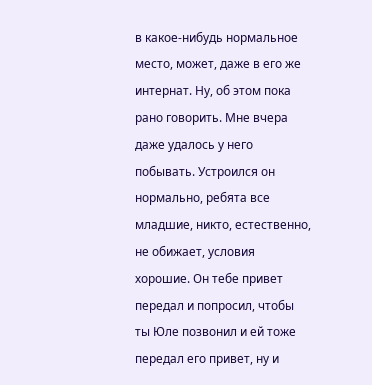в какое-нибудь нормальное место, может, даже в его же интернат. Ну, об этом пока рано говорить. Мне вчера даже удалось у него побывать. Устроился он нормально, ребята все младшие, никто, естественно, не обижает, условия хорошие. Он тебе привет передал и попросил, чтобы ты Юле позвонил и ей тоже передал его привет, ну и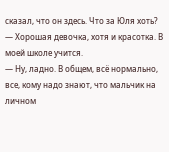сказал, что он здесь. Что за Юля хоть?
— Хорошая девочка, хотя и красотка. В моей школе учится.
— Ну, ладно. В общем, всё нормально, все, кому надо знают, что мальчик на личном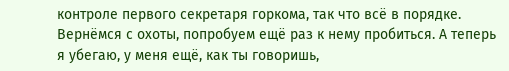контроле первого секретаря горкома, так что всё в порядке. Вернёмся с охоты, попробуем ещё раз к нему пробиться. А теперь я убегаю, у меня ещё, как ты говоришь,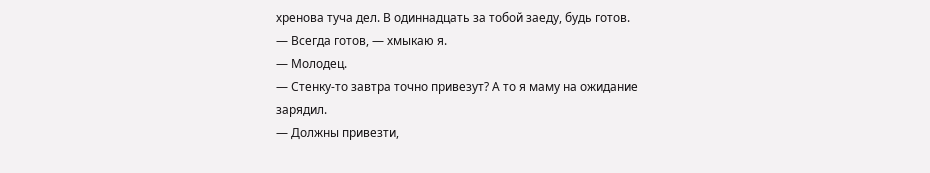хренова туча дел. В одиннадцать за тобой заеду, будь готов.
— Всегда готов, — хмыкаю я.
— Молодец.
— Стенку-то завтра точно привезут? А то я маму на ожидание зарядил.
— Должны привезти,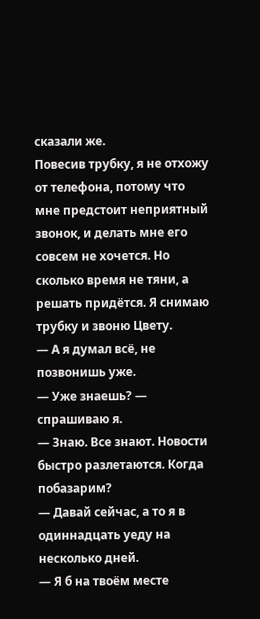сказали же.
Повесив трубку, я не отхожу от телефона, потому что мне предстоит неприятный звонок, и делать мне его совсем не хочется. Но сколько время не тяни, а решать придётся. Я снимаю трубку и звоню Цвету.
— А я думал всё, не позвонишь уже.
— Уже знаешь? — спрашиваю я.
— Знаю. Все знают. Новости быстро разлетаются. Когда побазарим?
— Давай сейчас, а то я в одиннадцать уеду на несколько дней.
— Я б на твоём месте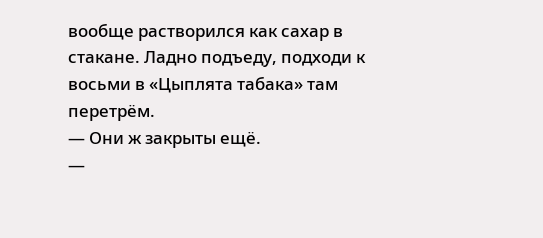вообще растворился как сахар в стакане. Ладно подъеду, подходи к восьми в «Цыплята табака» там перетрём.
— Они ж закрыты ещё.
—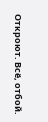Откроют. Всё, отбой.